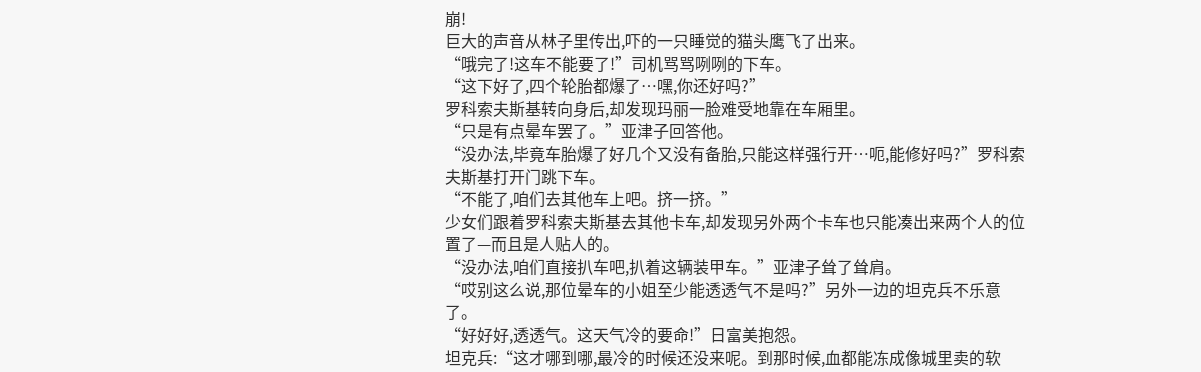崩!
巨大的声音从林子里传出,吓的一只睡觉的猫头鹰飞了出来。
“哦完了!这车不能要了!”司机骂骂咧咧的下车。
“这下好了,四个轮胎都爆了…嘿,你还好吗?”
罗科索夫斯基转向身后,却发现玛丽一脸难受地靠在车厢里。
“只是有点晕车罢了。”亚津子回答他。
“没办法,毕竟车胎爆了好几个又没有备胎,只能这样强行开…呃,能修好吗?”罗科索夫斯基打开门跳下车。
“不能了,咱们去其他车上吧。挤一挤。”
少女们跟着罗科索夫斯基去其他卡车,却发现另外两个卡车也只能凑出来两个人的位置了—而且是人贴人的。
“没办法,咱们直接扒车吧,扒着这辆装甲车。”亚津子耸了耸肩。
“哎别这么说,那位晕车的小姐至少能透透气不是吗?”另外一边的坦克兵不乐意了。
“好好好,透透气。这天气冷的要命!”日富美抱怨。
坦克兵:“这才哪到哪,最冷的时候还没来呢。到那时候,血都能冻成像城里卖的软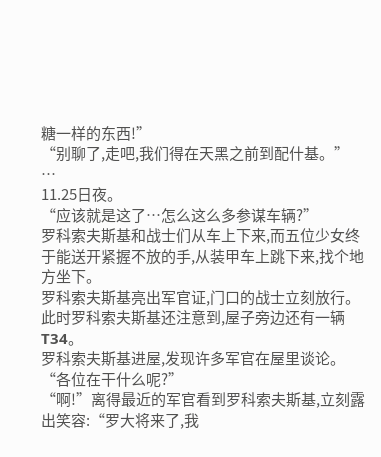糖一样的东西!”
“别聊了,走吧,我们得在天黑之前到配什基。”
…
11.25日夜。
“应该就是这了…怎么这么多参谋车辆?”
罗科索夫斯基和战士们从车上下来,而五位少女终于能送开紧握不放的手,从装甲车上跳下来,找个地方坐下。
罗科索夫斯基亮出军官证,门口的战士立刻放行。此时罗科索夫斯基还注意到,屋子旁边还有一辆T34。
罗科索夫斯基进屋,发现许多军官在屋里谈论。
“各位在干什么呢?”
“啊!”离得最近的军官看到罗科索夫斯基,立刻露出笑容:“罗大将来了,我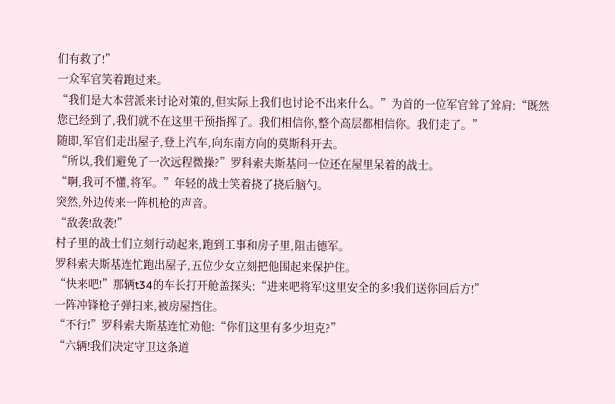们有救了!”
一众军官笑着跑过来。
“我们是大本营派来讨论对策的,但实际上我们也讨论不出来什么。”为首的一位军官耸了耸肩:“既然您已经到了,我们就不在这里干预指挥了。我们相信你,整个高层都相信你。我们走了。”
随即,军官们走出屋子,登上汽车,向东南方向的莫斯科开去。
“所以,我们避免了一次远程微操?”罗科索夫斯基问一位还在屋里呆着的战士。
“啊,我可不懂,将军。”年轻的战士笑着挠了挠后脑勺。
突然,外边传来一阵机枪的声音。
“敌袭!敌袭!”
村子里的战士们立刻行动起来,跑到工事和房子里,阻击德军。
罗科索夫斯基连忙跑出屋子,五位少女立刻把他围起来保护住。
“快来吧!”那辆t34的车长打开舱盖探头:“进来吧将军!这里安全的多!我们送你回后方!”
一阵冲锋枪子弹扫来,被房屋挡住。
“不行!”罗科索夫斯基连忙劝他:“你们这里有多少坦克?”
“六辆!我们决定守卫这条道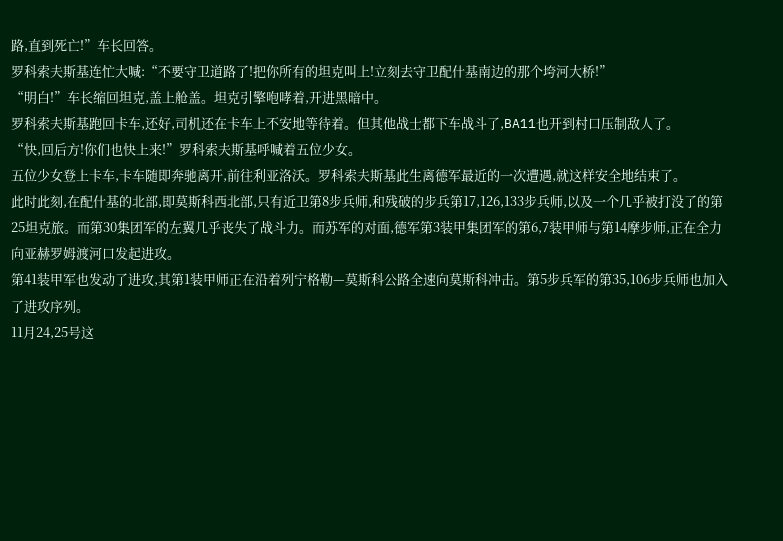路,直到死亡!”车长回答。
罗科索夫斯基连忙大喊:“不要守卫道路了!把你所有的坦克叫上!立刻去守卫配什基南边的那个垮河大桥!”
“明白!”车长缩回坦克,盖上舱盖。坦克引擎咆哮着,开进黑暗中。
罗科索夫斯基跑回卡车,还好,司机还在卡车上不安地等待着。但其他战士都下车战斗了,BA11也开到村口压制敌人了。
“快,回后方!你们也快上来!”罗科索夫斯基呼喊着五位少女。
五位少女登上卡车,卡车随即奔驰离开,前往利亚洛沃。罗科索夫斯基此生离德军最近的一次遭遇,就这样安全地结束了。
此时此刻,在配什基的北部,即莫斯科西北部,只有近卫第8步兵师,和残破的步兵第17,126,133步兵师,以及一个几乎被打没了的第25坦克旅。而第30集团军的左翼几乎丧失了战斗力。而苏军的对面,德军第3装甲集团军的第6,7装甲师与第14摩步师,正在全力向亚赫罗姆渡河口发起进攻。
第41装甲军也发动了进攻,其第1装甲师正在沿着列宁格勒—莫斯科公路全速向莫斯科冲击。第5步兵军的第35,106步兵师也加入了进攻序列。
11月24,25号这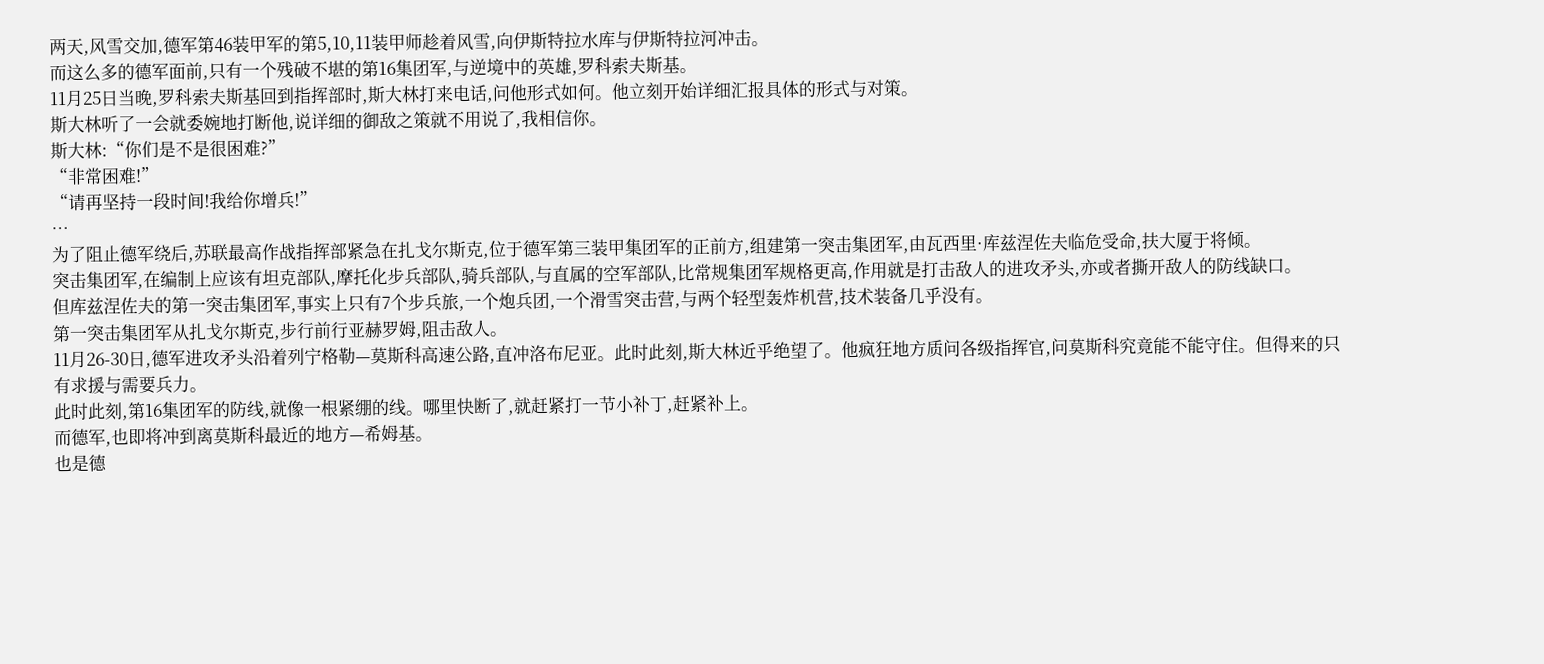两天,风雪交加,德军第46装甲军的第5,10,11装甲师趁着风雪,向伊斯特拉水库与伊斯特拉河冲击。
而这么多的德军面前,只有一个残破不堪的第16集团军,与逆境中的英雄,罗科索夫斯基。
11月25日当晚,罗科索夫斯基回到指挥部时,斯大林打来电话,问他形式如何。他立刻开始详细汇报具体的形式与对策。
斯大林听了一会就委婉地打断他,说详细的御敌之策就不用说了,我相信你。
斯大林:“你们是不是很困难?”
“非常困难!”
“请再坚持一段时间!我给你增兵!”
…
为了阻止德军绕后,苏联最高作战指挥部紧急在扎戈尔斯克,位于德军第三装甲集团军的正前方,组建第一突击集团军,由瓦西里·库兹涅佐夫临危受命,扶大厦于将倾。
突击集团军,在编制上应该有坦克部队,摩托化步兵部队,骑兵部队,与直属的空军部队,比常规集团军规格更高,作用就是打击敌人的进攻矛头,亦或者撕开敌人的防线缺口。
但库兹涅佐夫的第一突击集团军,事实上只有7个步兵旅,一个炮兵团,一个滑雪突击营,与两个轻型轰炸机营,技术装备几乎没有。
第一突击集团军从扎戈尔斯克,步行前行亚赫罗姆,阻击敌人。
11月26-30日,德军进攻矛头沿着列宁格勒—莫斯科高速公路,直冲洛布尼亚。此时此刻,斯大林近乎绝望了。他疯狂地方质问各级指挥官,问莫斯科究竟能不能守住。但得来的只有求援与需要兵力。
此时此刻,第16集团军的防线,就像一根紧绷的线。哪里快断了,就赶紧打一节小补丁,赶紧补上。
而德军,也即将冲到离莫斯科最近的地方—希姆基。
也是德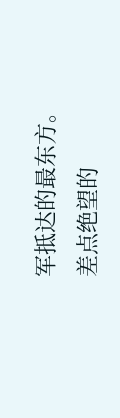军抵达的最东方。
差点绝望的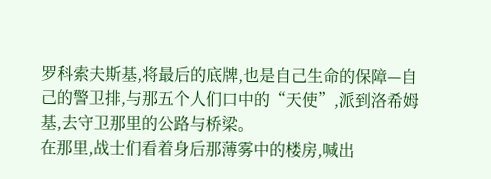罗科索夫斯基,将最后的底牌,也是自己生命的保障—自己的警卫排,与那五个人们口中的“天使”,派到洛希姆基,去守卫那里的公路与桥梁。
在那里,战士们看着身后那薄雾中的楼房,喊出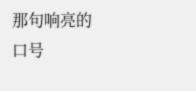那句响亮的口号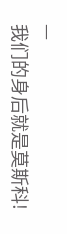—
我们的身后就是莫斯科!